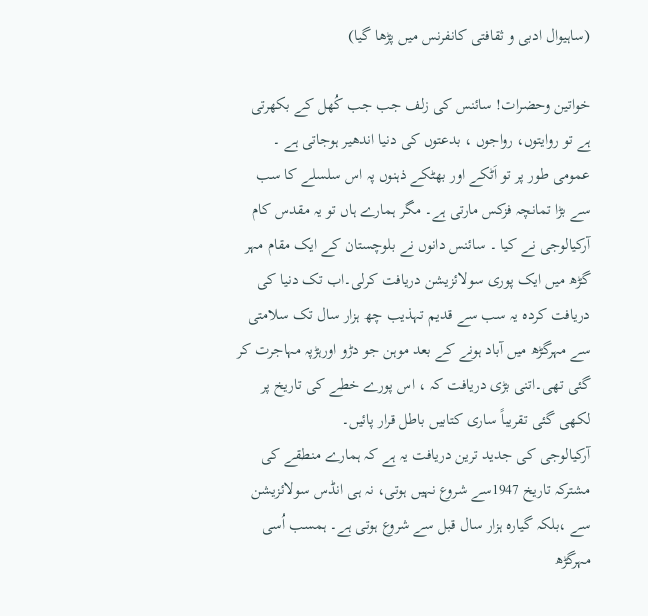(ساہیوال ادبی و ثقافتی کانفرنس میں پڑھا گیا)

خواتین وحضرات! سائنس کی زلف جب جب کُھل کے بکھرتی ہے تو روایتوں، رواجوں ، بدعتوں کی دنیا اندھیر ہوجاتی ہے ۔ عمومی طور پر تو اَٹکے اور بھٹکے ذہنوں پہ اس سلسلے کا سب سے بڑا تمانچہ فزکس مارتی ہے۔ مگر ہمارے ہاں تو یہ مقدس کام آرکیالوجی نے کیا ۔ سائنس دانوں نے بلوچستان کے ایک مقام مہر گڑھ میں ایک پوری سولائزیشن دریافت کرلی۔اب تک دنیا کی دریافت کردہ یہ سب سے قدیم تہذیب چھ ہزار سال تک سلامتی سے مہرگڑھ میں آباد ہونے کے بعد موہن جو دڑو اورہڑپہ مہاجرت کر گئی تھی۔اتنی بڑی دریافت کہ ، اس پورے خطے کی تاریخ پر لکھی گئی تقریباً ساری کتابیں باطل قرار پائیں۔
آرکیالوجی کی جدید ترین دریافت یہ ہے کہ ہمارے منطقے کی مشترکہ تاریخ 1947سے شروع نہیں ہوتی، نہ ہی انڈس سولائزیشن سے ،بلکہ گیارہ ہزار سال قبل سے شروع ہوتی ہے۔ ہمسب اُسی مہرگڑھ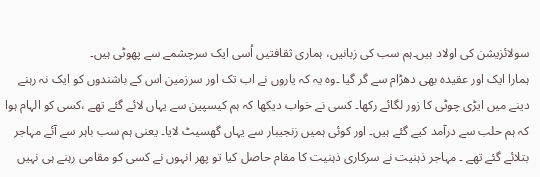سولائزیشن کی اولاد ہیں۔ہم سب کی زبانیں، ہماری ثقافتیں اُسی ایک سرچشمے سے پھوٹی ہیں۔
ہمارا ایک اور عقیدہ بھی دھڑام سے گر گیا ۔وہ یہ کہ یاروں نے اب تک اور سرزمین اس کے باشندوں کو ایک نہ رہنے دینے میں ایڑی چوٹی کا زور لگائے رکھا۔ کسی نے خواب دیکھا کہ ہم کیسپین سے یہاں لائے گئے تھے ،کسی کو الہام ہوا کہ ہم حلب سے درآمد کیے گئے ہیں۔ اور کوئی ہمیں زنجیبار سے یہاں گھسیٹ لایا۔ یعنی ہم سب باہر سے آئے مہاجر بتلائے گئے تھے ۔ مہاجر ذہنیت نے سرکاری ذہنیت کا مقام حاصل کیا تو پھر انہوں نے کسی کو مقامی رہنے ہی نہیں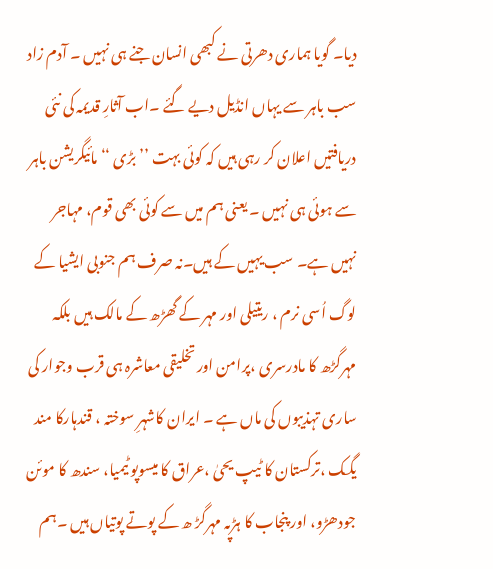دیا۔ گویا ہماری دھرتی نے کبھی انسان جنے ہی نہیں ۔ آدم زاد سب باہر سے یہاں انڈیل دیے گئے ۔اب آثارِ قدیمہ کی نئی دریافتیں اعلان کر رہی ہیں کہ کوئی بہت ’’بڑی ‘‘مائیگریشن باہر سے ہوئی ہی نہیں ۔ یعنی ہم میں سے کوئی بھی قوم، مہاجر نہیں ہے۔ سب یہیں کے ہیں۔نہ صرف ہم جنوبی ایشیا کے لوگ اُسی نرم ، ریتیلی اور مہر کے گھڑھ کے مالک ہیں بلکہ مہرگڑھ کا مادرسری ،پرامن اور تخلیقی معاشرہ ہی قرب وجوار کی ساری تہذیبوں کی ماں ہے ۔ ایران کاشہرِ سوختہ ، قندہارکا مند یگک ،ترکستان کا ٹیپ یحیٰ ،عراق کا میسوپو ٹیمیا، سندھ کا موئن جودھڑو، اور پنجاب کا ہڑپہ مہرگڑ ھ کے پوتے پوتیاں ہیں ۔ہم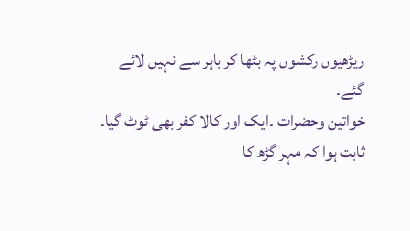ریڑھیوں رکشوں پہ بٹھا کر باہر سے نہیں لائے گئے۔
خواتین وحضرات ۔ایک اور کالا کفر بھی ٹوٹ گیا۔ ثابت ہوا کہ مہر گڑھ کا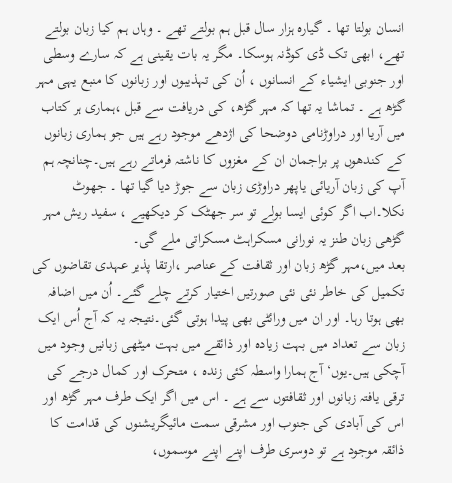انسان بولتا تھا ۔ گیارہ ہزار سال قبل ہم بولتے تھے ۔ وہاں ہم کیا زبان بولتے تھے، ابھی تک ڈی کوڈنہ ہوسکا۔ مگر یہ بات یقینی ہے کہ سارے وسطی اور جنوبی ایشیاء کے انسانوں ، اُن کی تہذیبوں اور زبانوں کا منبع یہی مہر گڑھ ہے ۔ تماشا یہ تھا کہ مہر گڑھ، کی دریافت سے قبل ،ہماری ہر کتاب میں آریا اور دراوڑنامی دوضحا کی اژدھے موجود رہے ہیں جو ہماری زبانوں کے کندھوں پر براجمان ان کے مغزوں کا ناشتہ فرماتے رہے ہیں۔چنانچہ ہم آپ کی زبان آریائی یاپھر دراوڑی زبان سے جوڑ دیا گیا تھا ۔ جھوٹ نکلا۔اب اگر کوئی ایسا بولے تو سر جھٹک کر دیکھیے ، سفید ریش مہر گڑھی زبان طنز یہ نورانی مسکراہٹ مسکراتی ملے گی۔
بعد میں،مہر گڑھ زبان اور ثقافت کے عناصر ،ارتقا پذیر عہدی تقاضوں کی تکمیل کی خاطر نئی نئی صورتیں اختیار کرتے چلے گئے۔ اُن میں اضافہ بھی ہوتا رہا۔ اور ان میں ورائٹی بھی پیدا ہوتی گئی۔نتیجہ یہ کہ آج اُس ایک زبان سے تعداد میں بہت زیادہ اور ذائقے میں بہت میٹھی زبانیں وجود میں آچکی ہیں۔یوں‘آج ہمارا واسطہ کئی زندہ ، متحرک اور کمال درجے کی ترقی یافتہ زبانوں اور ثقافتوں سے ہے ۔ اس میں اگر ایک طرف مہر گڑھ اور اس کی آبادی کی جنوب اور مشرقی سمت مائیگریشنوں کی قدامت کا ذائقہ موجود ہے تو دوسری طرف اپنے اپنے موسموں،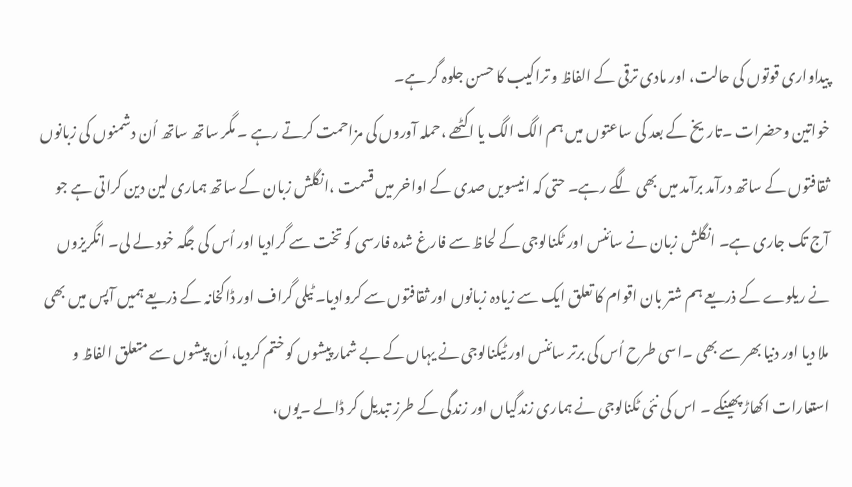پیداواری قوتوں کی حالت، اور مادی ترقی کے الفاظ و تراکیب کا حسن جلوہ گر ہے۔
خواتین وحضرات ۔تاریخ کے بعد کی ساعتوں میں ہم الگ الگ یا اکٹھے ،حملہ آوروں کی مزاحمت کرتے رہے ۔ مگر ساتھ ساتھ اُن دشمنوں کی زبانوں ثقافتوں کے ساتھ درآمد برآمد میں بھی لگے رہے۔ حتی کہ انیسویں صدی کے اواخر میں قسمت ،انگلش زبان کے ساتھ ہماری لین دین کراتی ہے جو آج تک جاری ہے۔ انگلش زبان نے سائنس اور ٹکنالوجی کے لحاظ سے فارغ شدہ فارسی کو تخت سے گرادیا اور اُس کی جگہ خود لے لی۔ انگریزوں نے ریلوے کے ذریعے ہم شتر بان اقوام کا تعلق ایک سے زیادہ زبانوں اور ثقافتوں سے کروادیا۔ ٹیلی گراف اور ڈاکخانہ کے ذریعے ہمیں آپس میں بھی ملا دیا اور دنیا بھر سے بھی ۔اسی طرح اُس کی برتر سائنس اور ٹیکنالوجی نے یہاں کے بے شمار پیشوں کو ختم کردیا، اُن پیشوں سے متعلق الفاظ و استعارات اکھاڑ پھینکے ۔ اس کی نئی ٹکنالوجی نے ہماری زندگیاں اور زندگی کے طرز تبدیل کر ڈالے ۔یوں،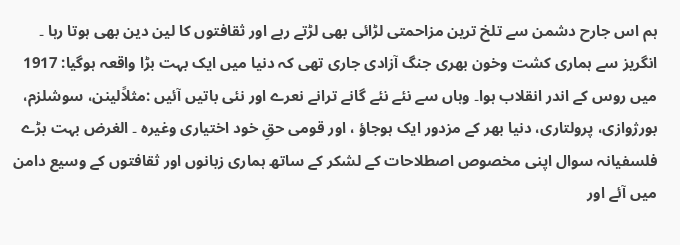ہم اس جارح دشمن سے تلخ ترین مزاحمتی لڑائی بھی لڑتے رہے اور ثقافتوں کا لین دین بھی ہوتا رہا ۔
انگریز سے ہماری کشت وخون بھری جنگ آزادی جاری تھی کہ دنیا میں ایک بہت بڑا واقعہ ہوگیا: 1917 میں روس کے اندر انقلاب ہوا۔ وہاں سے نئے نئے گانے ترانے نعرے اور نئی باتیں آئیں :مثلاًلینن، سوشلزم، بورژوازی، پرولتاری، دنیا بھر کے مزدور ایک ہوجاؤ ، اور قومی حقِ خود اختیاری وغیرہ ۔ الغرض بہت بڑے فلسفیانہ سوال اپنی مخصوص اصطلاحات کے لشکر کے ساتھ ہماری زبانوں اور ثقافتوں کے وسیع دامن میں آئے اور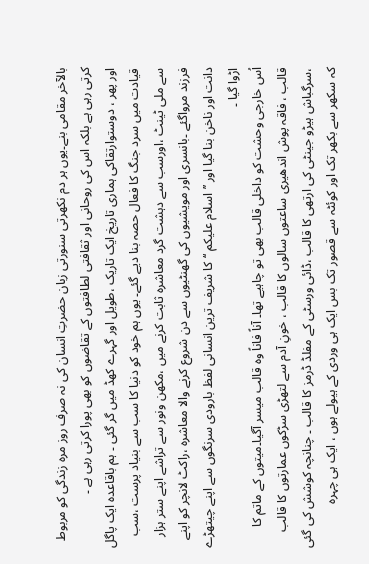بالآخر مقامی بنے۔یوں ہر دم نکھرتی سنورتی زبان حضرتِ انسان کی نہ صرف روز مرہ زندگی کو مربوط کرتی رہی ہے بلکہ اس کی روحانی اور ثقافتی لطافتوں کے تقاضوں کو بھی پورا کرتی رہی ہے ۔
اور پھر ، دوستوارتقاکی ہماری تاریخ ایک تاریک ،طویل اور گہرے کھڈ میں گر گئی ۔ ہم باقاعدہ ایک پاگل قیادت میں سرد جنگ کا فعال حصہ بنا دیے گئے۔ یوں ہم خود کو دنیا کا سب سے بنیاد پرست ،سب سے ملی ٹینٹ ،اورسب سے دہشت گرد معاشرہ ثابت کرنے میں ،مکھن ونور سے تراشے اپنے ستر ہزار فرزند مرواگئے ۔بانسری اور مویشیوں کی گھنٹیوں سے دن شروع کرنے والا معاشرہ ،راکٹ لانچر کو اپنے دانت اور ناخن بنا گیا اور ’’اسلام علیکم ‘‘کا شریف ترین انسانی لفظ بارودی سرنگوں سے اپنے چیتھڑے اڑوا گیا ۔
اُس خارجی وحشت کو داخلی قالب بھی تو چاہیے تھا۔ آناً فاناً وہ قالب میسر آگیا۔میتوں کے ماتم کا قالب ، فاقہ پوش اندھیری ساعتوں سالوں کا قالب ، خونِ آدم سے لتھڑی سڑکوں عمارتوں کا قالب ،سرگباش ہیڑو جینٹی کی ارتھی کا قالب ،ڈائی ورسٹی کے مفلڈ ڈرمز کا قالب ۔ چنانچہ کوشش کی گئی کہ سکھر سے بکھر تک اور کوئٹہ سے قصور تک بس ایک ہی وردی کے ہیولے ہوں ، ایک ہی چہرہ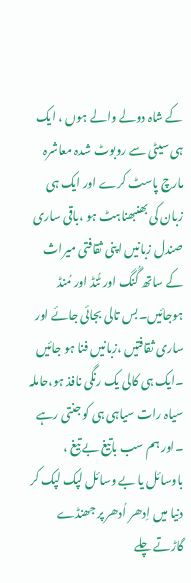کے شاہ دولے والے ہوں ، ایک ہی سیٹی سے روبوٹ شدہ معاشرہ مارچ پاسٹ کرے اور ایک ہی زبان کی بھنبھناہٹ ہو ،باقی ساری صندل زبانیں اپنی ثقافتی میراث کے ساتھ گُنگ اور ٹُنڈ اور مُنڈ ہوجائیں۔بس تالی بجائی جائے اور ساری ثقافتیں ،زبانیں فنا ہو جائیں ۔ایک ہی کالی یک رنگی نافذ ہو،حاملہ سیاہ رات سیاہی ہی کو جنتی رہے ۔اور ہم سب باتیغ بے تیغ ، باوسائل یا بے وسائل لپک لپک کر دنیا میں اِدھر اُدھر پر جھنڈے گاڑتے چلے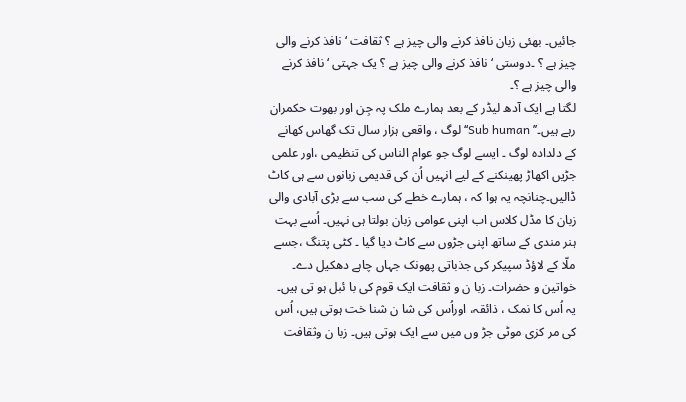جائیں۔ بھئی زبان نافذ کرنے والی چیز ہے ؟ ثقافت ‘نافذ کرنے والی چیز ہے ؟ ۔دوستی ‘نافذ کرنے والی چیز ہے ؟ یک جہتی ‘نافذ کرنے والی چیز ہے ؟۔
لگتا ہے ایک آدھ لیڈر کے بعد ہمارے ملک پہ جِن اور بھوت حکمران رہے ہیں۔’’ Sub human‘‘لوگ ، واقعی ہزار سال تک گھاس کھانے کے دلدادہ لوگ ۔ ایسے لوگ جو عوام الناس کی تنظیمی ،اور علمی جڑیں اکھاڑ پھینکنے کے لیے انہیں اُن کی قدیمی زبانوں سے ہی کاٹ ڈالیں۔چنانچہ یہ ہوا کہ ، ہمارے خطے کی سب سے بڑی آبادی والی زبان کا مڈل کلاس اب اپنی عوامی زبان بولتا ہی نہیں۔ اُسے بہت ہنر مندی کے ساتھ اپنی جڑوں سے کاٹ دیا گیا ۔ کٹی پتنگ ،جسے ملّا کے لاؤڈ سپیکر کی جذباتی پھونک جہاں چاہے دھکیل دے۔
خواتین و حضرات۔ زبا ن و ثقافت ایک قوم کی با ئبل ہو تی ہیں۔ یہ اُس کا نمک ، ذائقہ، اوراُس کی شا ن شنا خت ہوتی ہیں، اُس کی مر کزی موٹی جڑ وں میں سے ایک ہوتی ہیں۔ زبا ن وثقافت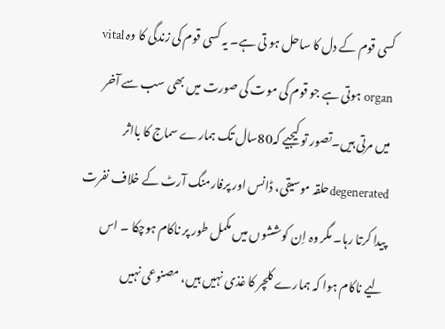کسی قوم کے دل کا ساحل ہو تی ہے۔ یہ کسی قوم کی زندگی کا وہ vital organ ہوتی ہے جو قوم کی موت کی صورت میں بھی سب سے آخر میں مرتی ہیں۔تصور تو کیجیے کہ80سال تک ہمارے سماج کا بااثر degeneratedحلقہ موسیقی، ڈانس اور پرفارمنگ آرٹ کے خلاف نفرت پیدا کرتا رہا۔ مگر وہ اِن کوششوں میں مکمل طور پر ناکام ہوچکا ۔ اس لیے ناکام ہوا کہ ہمارے کلچر کا غذی نہیں ہیں، مصنوعی نہیں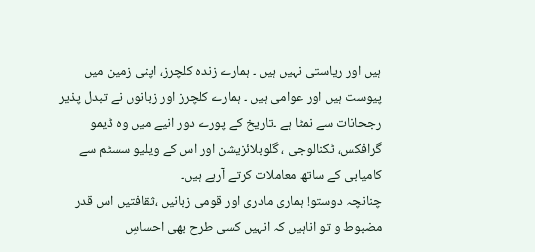ہیں اور ریاستی نہیں ہیں ۔ ہمارے زندہ کلچرز، اپنی زمین میں پیوست ہیں اور عوامی ہیں ۔ ہمارے کلچرز اور زبانوں نے تبدل پذیر رجحانات سے نمٹا ہے ۔تاریخ کے پورے دور انیے میں وہ ڈیمو گرافکس، ٹکنالوجی ، گلوبلائزیشن اور اس کے ویلیو سسٹم سے کامیابی کے ساتھ معاملات کرتے آرہے ہیں۔
چنانچہ دوستو! ہماری مادری اور قومی زبانیں ،ثقافتیں اس قدر مضبوط و تو اناہیں کہ انہیں کسی طرح بھی احساسِ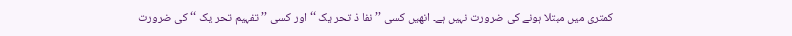کمتری میں مبتلا ہونے کی ضرورت نہیں ہے۔ انھیں کسی ’’ نفا ذ تحر یک ‘‘ اور کسی ’’ تفہیم تحر یک ‘‘ کی ضرورت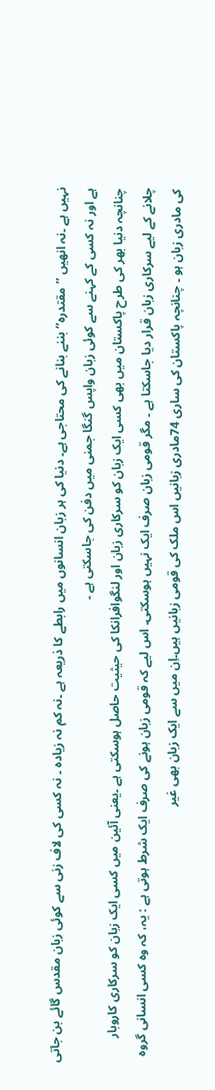نہیں ہے ۔نہ انھیں ’’ مقتدرہ‘‘ بننے بنانے کی محتاجی ہے۔ دنیا کی ہر زبان انسانوں میں رابطے کا ذریعہ ہے ۔نہ کم نہ زیادہ ۔ نہ کسی کی لاف زنی سے کوئی زبان مقدس گائے بن جاتی ہے اور نہ کسی کے کہنے سے کوئی زبان واپس گنگا جمنی میں دفن کی جاسکتی ہے ۔
چنانچہ دنیا بھر کی طرح پاکستان میں بھی کسی ایک زبان کو سرکاری زبان اور لنگوافرانکا کی حیثیت حاصل ہوسکتی ہے ۔یعنی آئین میں کسی ایک زبان کو سرکاری کاروبار چلانے کے لیے سرکاری زبان قرار دیا جاسکتا ہے ۔ مگر قومی زبان صرف ایک نہیں ہوسکتی۔ اس لیے کہ قومی زبان ہونے کی صرف ایک شرط ہوتی ہے : یہ، کہ وہ کسی انسانی گروہ کی مادری زبان ہو ۔ چنانچہ پاکستان کی ساری 74مادری زبانیں اس ملک کی قومی زبانیں ہیں۔اِن میں سے ایک زبان بھی غیر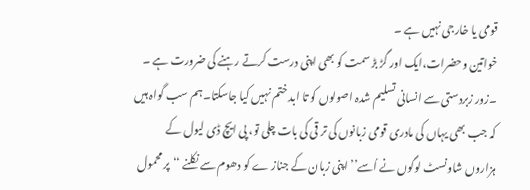قومی یا خارجی نہیں ہے ۔
خواتین وحضرات،ایک اور گڑ بڑ سمت کو بھی اپنی درست کرتے رہنے کی ضرورت ہے ۔ ۔زور زبردستی سے انسانی تسلیم شدہ اصولوں کو تا ابد ختم نہیں کیا جاسکتا۔ہم سب گواہ ہیں کہ جب بھی یہاں کی مادری قومی زبانوں کی تر قی کی بات چلی تو، پی ایچ ڈی لیول کے ہزاروں شاونسٹ لوگوں نے اُسے’’ اپنی زبان کے جناز ے کو دھوم سے نکلنے ‘‘پر محمول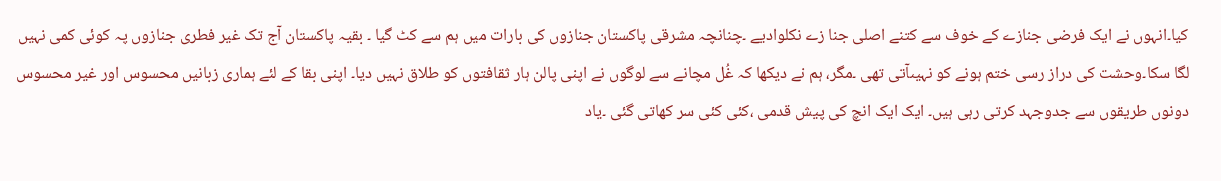کیا۔انہوں نے ایک فرضی جنازے کے خوف سے کتنے اصلی جنا زے نکلوادیے ۔چنانچہ مشرقی پاکستان جنازوں کی بارات میں ہم سے کٹ گیا ۔ بقیہ پاکستان آج تک غیر فطری جنازوں پہ کوئی کمی نہیں لگا سکا۔وحشت کی دراز رسی ختم ہونے کو نہیںآتی تھی ۔مگر، ہم نے دیکھا کہ غُل مچانے سے لوگوں نے اپنی پالن ہار ثقافتوں کو طلاق نہیں دیا۔ اپنی بقا کے لئے ہماری زبانیں محسوس اور غیر محسوس دونوں طریقوں سے جدوجہد کرتی رہی ہیں۔ ایک ایک انچ کی پیش قدمی ،کئی کئی سر کھاتی گئی ۔یاد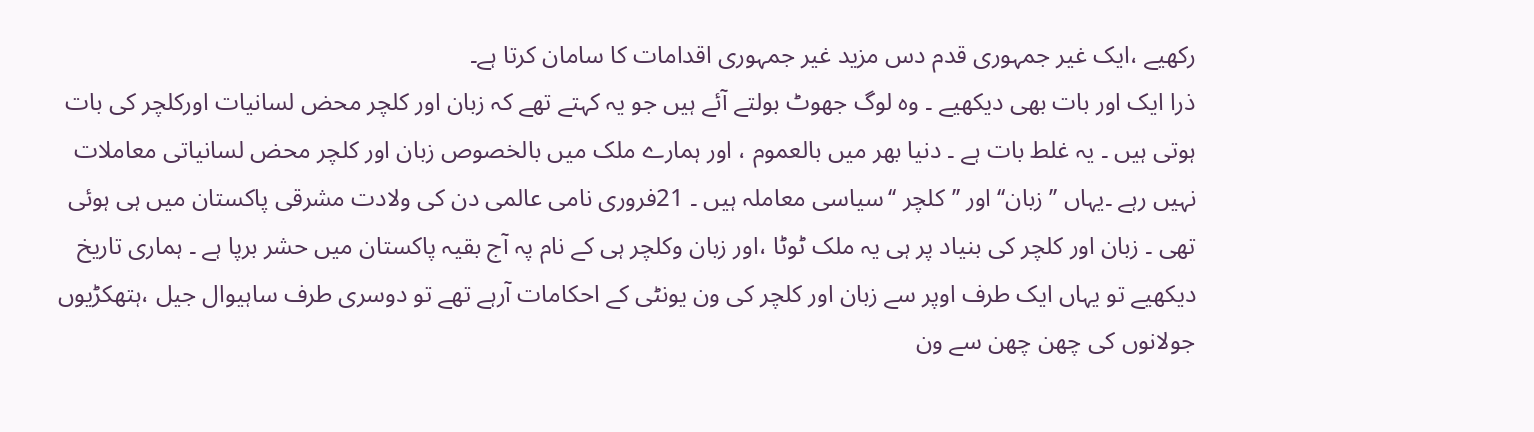رکھیے ،ایک غیر جمہوری قدم دس مزید غیر جمہوری اقدامات کا سامان کرتا ہے۔
ذرا ایک اور بات بھی دیکھیے ۔ وہ لوگ جھوٹ بولتے آئے ہیں جو یہ کہتے تھے کہ زبان اور کلچر محض لسانیات اورکلچر کی بات ہوتی ہیں ۔ یہ غلط بات ہے ۔ دنیا بھر میں بالعموم ، اور ہمارے ملک میں بالخصوص زبان اور کلچر محض لسانیاتی معاملات نہیں رہے ۔یہاں ’’زبان‘‘ اور ’’کلچر ‘‘سیاسی معاملہ ہیں ۔ 21فروری نامی عالمی دن کی ولادت مشرقی پاکستان میں ہی ہوئی تھی ۔ زبان اور کلچر کی بنیاد پر ہی یہ ملک ٹوٹا ،اور زبان وکلچر ہی کے نام پہ آج بقیہ پاکستان میں حشر برپا ہے ۔ ہماری تاریخ دیکھیے تو یہاں ایک طرف اوپر سے زبان اور کلچر کی ون یونٹی کے احکامات آرہے تھے تو دوسری طرف ساہیوال جیل ،ہتھکڑیوں جولانوں کی چھن چھن سے ون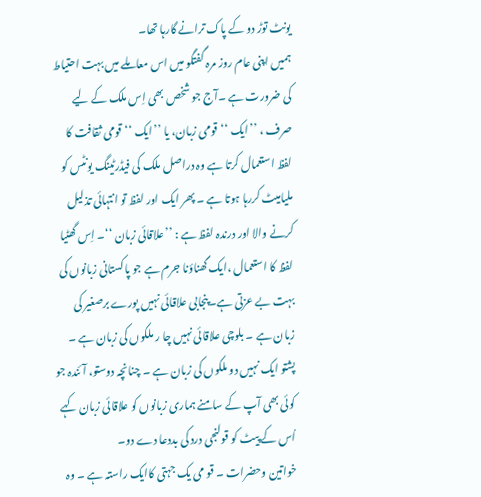یونٹ توڑ دو کے پاک ترانے گارہا تھا۔
ہمیں اپنی عام روز مرہ گفتگو میں اس معاملے میں بہت احتیاط کی ضرورت ہے ۔آج جو شخص بھی اِس ملک کے لیے صرف ، ’’ایک ‘‘قومی زبان، یا ’’ایک ‘‘قومی ثقافت کا لفظ استعمال کرتا ہے وہ دراصل ملک کی فیڈرٹینگ یونٹس کو ملیامیٹ کررہا ہوتا ہے ۔ پھر ایک اور لفظ تو انتہائی تذلیل کرنے والا اور درندہ لفظ ہے : ’’علاقائی زبان ‘‘۔ اِس گھٹیا لفظ کا استعمال ،ایک گھناؤنا جرم ہے جو پاکستانی زبانوں کی بہت بے عزتی ہے۔پنجابی علاقائی نہیں پورے برصغیر کی زبان ہے ۔ بلوچی علاقائی نہیں چا ر ملکوں کی زبان ہے ۔ پشتو ایک نہیں دو ملکوں کی زبان ہے ۔ چنانچہ دوستو، آئندہ جو کوئی بھی آپ کے سامنے ہماری زبانوں کو علاقائی زبان کہے اُس کے پیٹ کو قولنجی درد کی بددعا دے دو۔
خواتین وحضرات ۔ قو می یک جہتی کاایک راستہ ہے ۔ وہ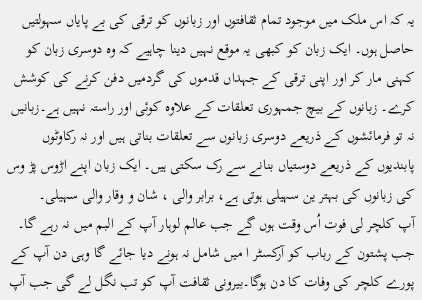یہ کہ اس ملک میں موجود تمام ثقافتوں اور زبانوں کو ترقی کی بے پایاں سہولتیں حاصل ہوں۔ ایک زبان کو کبھی یہ موقع نہیں دینا چاہیے کہ وہ دوسری زبان کو کہنی مار کر اور اپنی ترقی کے جہداں قدموں کی گردمیں دفن کرنے کی کوشش کرے۔ زبانوں کے بیچ جمہوری تعلقات کے علاوہ کوئی اور راستہ نہیں ہے۔زبانیں نہ تو فرمائشوں کے ذریعے دوسری زبانوں سے تعلقات بناتی ہیں اور نہ رکاوٹوں پابندیوں کے ذریعے دوستیاں بنانے سے رک سکتی ہیں۔ ایک زبان اپنے اڑوس پڑ وس کی زبانوں کی بہتر ین سہیلی ہوتی ہے، برابر والی ، شان و وقار والی سہیلی۔
آپ کلچر لی فوت اُس وقت ہوں گے جب عالم لوہار آپ کے البم میں نہ رہے گا۔ جب پشتون کے رباب کو آرکسٹر ا میں شامل نہ ہونے دیا جائے گا وہی دن آپ کے پورے کلچر کی وفات کا دن ہوگا۔بیرونی ثقافت آپ کو تب نگل لے گی جب آپ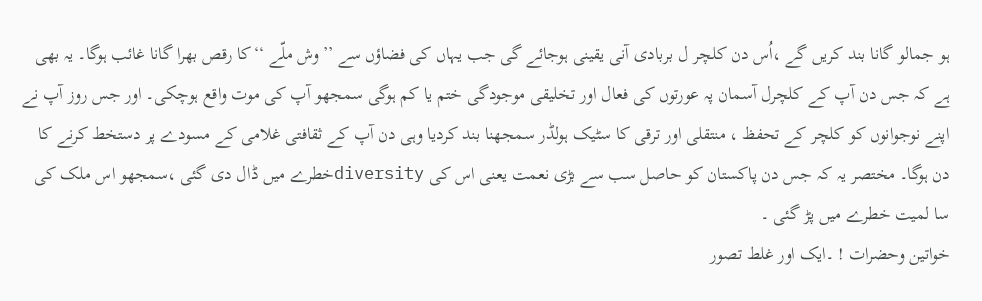ہو جمالو گانا بند کریں گے ،اُس دن کلچر ل بربادی آنی یقینی ہوجائے گی جب یہاں کی فضاؤں سے ’’وش ملّے ‘‘کا رقص بھرا گانا غائب ہوگا۔ یہ بھی ہے کہ جس دن آپ کے کلچرل آسمان پہ عورتوں کی فعال اور تخلیقی موجودگی ختم یا کم ہوگی سمجھو آپ کی موت واقع ہوچکی۔ اور جس روز آپ نے اپنے نوجوانوں کو کلچر کے تحفظ ، منتقلی اور ترقی کا سٹیک ہولڈر سمجھنا بند کردیا وہی دن آپ کے ثقافتی غلامی کے مسودے پر دستخط کرنے کا دن ہوگا۔ مختصر یہ کہ جس دن پاکستان کو حاصل سب سے بڑی نعمت یعنی اس کی diversityخطرے میں ڈال دی گئی ،سمجھو اس ملک کی سا لمیت خطرے میں پڑ گئی ۔
خواتین وحضرات ! ۔ایک اور غلط تصور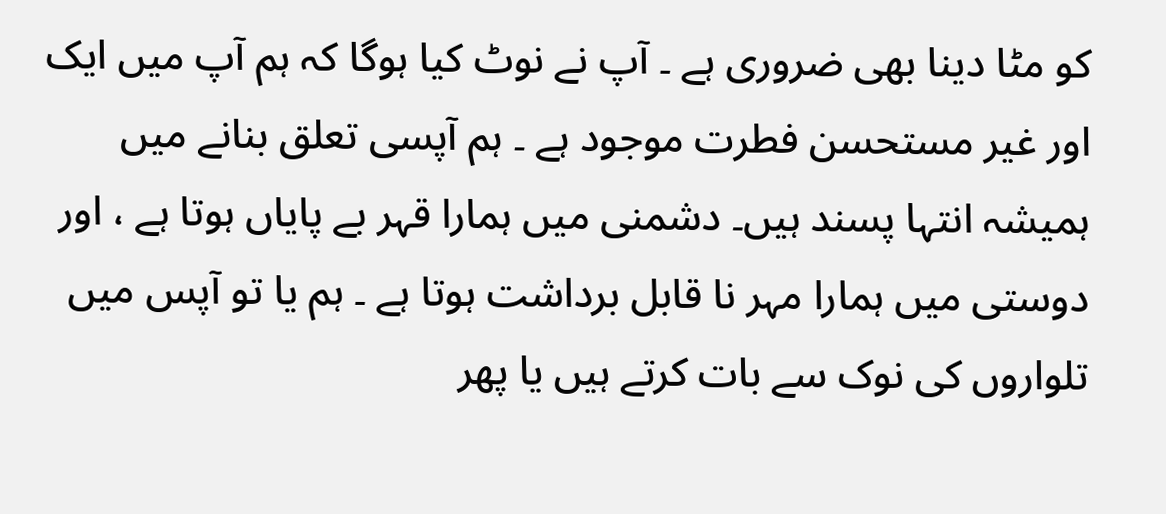کو مٹا دینا بھی ضروری ہے ۔ آپ نے نوٹ کیا ہوگا کہ ہم آپ میں ایک اور غیر مستحسن فطرت موجود ہے ۔ ہم آپسی تعلق بنانے میں ہمیشہ انتہا پسند ہیں۔ دشمنی میں ہمارا قہر بے پایاں ہوتا ہے ، اور دوستی میں ہمارا مہر نا قابل برداشت ہوتا ہے ۔ ہم یا تو آپس میں تلواروں کی نوک سے بات کرتے ہیں یا پھر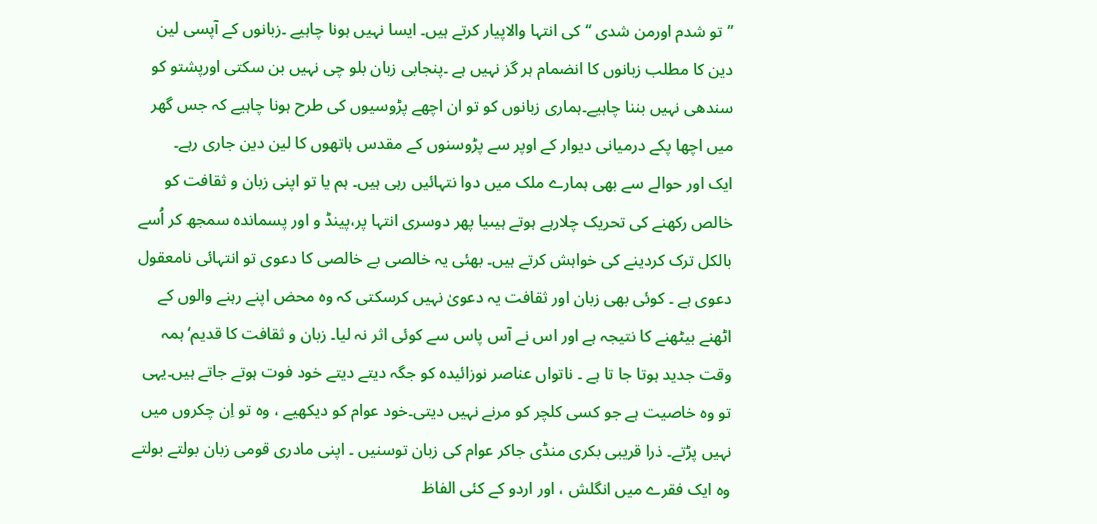’’تو شدم اورمن شدی ‘‘کی انتہا والاپیار کرتے ہیں۔ ایسا نہیں ہونا چاہیے ۔زبانوں کے آپسی لین دین کا مطلب زبانوں کا انضمام ہر گز نہیں ہے ۔پنجابی زبان بلو چی نہیں بن سکتی اورپشتو کو سندھی نہیں بننا چاہیے۔ہماری زبانوں کو تو ان اچھے پڑوسیوں کی طرح ہونا چاہیے کہ جس گھر میں اچھا پکے درمیانی دیوار کے اوپر سے پڑوسنوں کے مقدس ہاتھوں کا لین دین جاری رہے۔
ایک اور حوالے سے بھی ہمارے ملک میں دوا نتہائیں رہی ہیں۔ ہم یا تو اپنی زبان و ثقافت کو خالص رکھنے کی تحریک چلارہے ہوتے ہیںیا پھر دوسری انتہا پر،پینڈ و اور پسماندہ سمجھ کر اُسے بالکل ترک کردینے کی خواہش کرتے ہیں۔ بھئی یہ خالصی بے خالصی کا دعوی تو انتہائی نامعقول دعوی ہے ۔ کوئی بھی زبان اور ثقافت یہ دعویٰ نہیں کرسکتی کہ وہ محض اپنے رہنے والوں کے اٹھنے بیٹھنے کا نتیجہ ہے اور اس نے آس پاس سے کوئی اثر نہ لیا۔ زبان و ثقافت کا قدیم‘ ہمہ وقت جدید ہوتا جا تا ہے ۔ ناتواں عناصر نوزائیدہ کو جگہ دیتے دیتے خود فوت ہوتے جاتے ہیں۔یہی تو وہ خاصیت ہے جو کسی کلچر کو مرنے نہیں دیتی۔خود عوام کو دیکھیے ، وہ تو اِن چکروں میں نہیں پڑتے۔ ذرا قریبی بکری منڈی جاکر عوام کی زبان توسنیں ۔ اپنی مادری قومی زبان بولتے بولتے وہ ایک فقرے میں انگلش ، اور اردو کے کئی الفاظ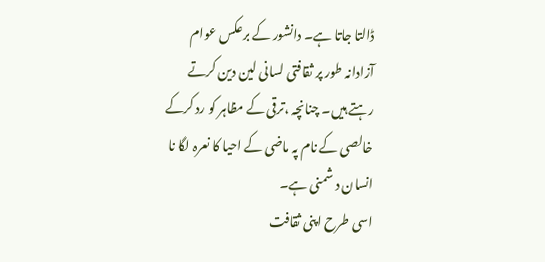ڈالتا جاتا ہے۔ دانشور کے برعکس عوام آزادانہ طور پر ثقافتی لسانی لین دین کرتے رہتے ہیں۔ چنانچہ ،ترقی کے مظاہر کو رد کرکے خالصی کے نام پہ ماضی کے احیا کا نعرہ لگا نا انسان د شمنی ہے۔
اسی طرح اپنی ثقافت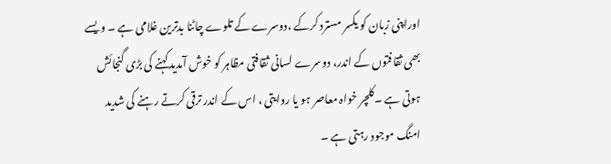اوراپنی زبان کو یکسر مسترد کرکے ،دوسرے کے تلوے چاٹنا بدترین غلامی ہے ۔ ویسے بھی ثقافتوں کے اندر، دوسرے لسانی ثقافتی مظاہر کو خوش آمدیدکہنے کی بڑی گنجائش ہوتی ہے ۔کلچر خواہ معاصر ہو یا روایتی ، اس کے اندر ترقی کرتے رہنے کی شدید امنگ موجود رہتی ہے ۔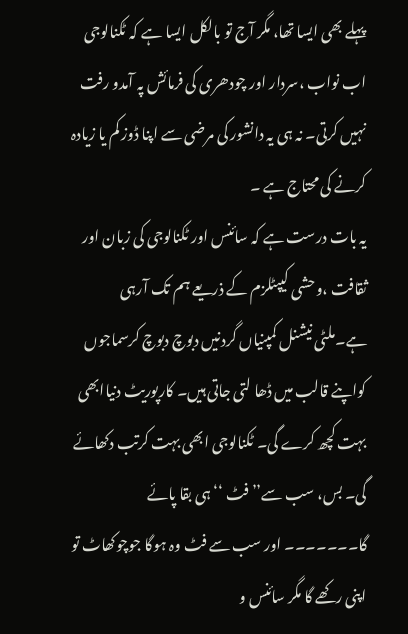پہلے بھی ایسا تھا، مگر آج تو بالکل ایسا ہے کہ ٹکنالوجی اب نواب ،سردار اور چودھری کی فرمائش پہ آمدو رفت نہیں کرتی۔ نہ ہی یہ دانشور کی مرضی سے اپنا ڈوز کم یا زیادہ کرنے کی محتاج ہے ۔
یہ بات درست ہے کہ سائنس اور ٹکنالوجی کی زبان اور ثقافت ،وحشی کیپٹلزم کے ذریعے ہم تک آرہی ہے۔ملٹی نیشنل کمپنیاں گردنیں دبوچ دبوچ کرسماجوں کواپنے قالب میں ڈھا لتی جاتی ہیں۔ کارپوریٹ دنیاابھی بہت کچھ کرے گی۔ ٹکنالوجی ابھی بہت کرتب دکھائے گی۔ بس، سب سے’’ فٹ ‘‘ہی بقا پائے گا۔۔۔۔۔۔۔ اور سب سے فٹ وہ ہوگا جوچوکھاٹ تو اپنی رکھے گا مگر سائنس و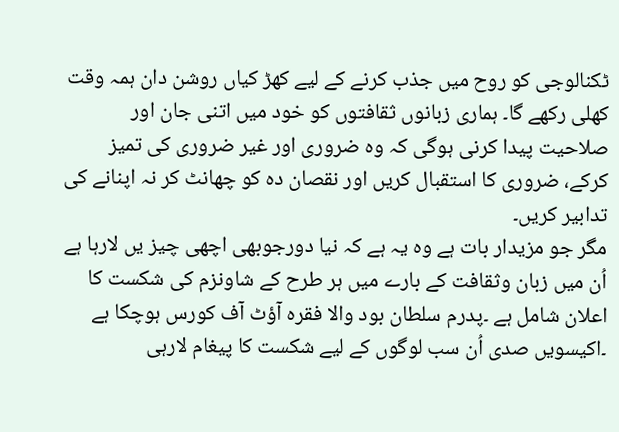ٹکنالوجی کو روح میں جذب کرنے کے لیے کھڑ کیاں روشن دان ہمہ وقت کھلی رکھے گا۔ ہماری زبانوں ثقافتوں کو خود میں اتنی جان اور صلاحیت پیدا کرنی ہوگی کہ وہ ضروری اور غیر ضروری کی تمیز کرکے، ضروری کا استقبال کریں اور نقصان دہ کو چھانٹ کر نہ اپنانے کی تدابیر کریں۔
مگر جو مزیدار بات ہے وہ یہ ہے کہ نیا دورجوبھی اچھی چیز یں لارہا ہے اُن میں زبان وثقافت کے بارے میں ہر طرح کے شاونزم کی شکست کا اعلان شامل ہے ۔پدرم سلطان بود والا فقرہ آؤٹ آف کورس ہوچکا ہے ۔اکیسویں صدی اُن سب لوگوں کے لیے شکست کا پیغام لارہی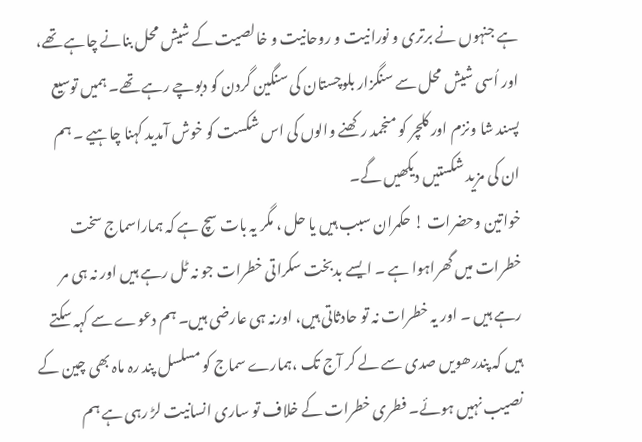ہے جنہوں نے برتری و نورانیت و روحانیت و خالصیت کے شیش محل بنانے چاہے تھے، اور اُسی شیش محل سے سنگزار بلوچستان کی سنگین گردن کو دبوچے رہے تھے۔ ہمیں توسیع پسند شا ونزم اور کلچر کو منجمد رکھنے والوں کی اس شکست کو خوش آمدید کہنا چاہیے ۔ ہم ان کی مزید شکستیں دیکھیں گے۔
خواتین وحضرات ! حکمران سبب ہیں یا حل ، مگر یہ بات سچ ہے کہ ہماراسماج سخت خطرات میں گھراہوا ہے ۔ ایسے بدبخت سکراتی خطرات جو نہ ٹل رہے ہیں اور نہ ہی مر رہے ہیں ۔ اور یہ خطرات نہ تو حادثاتی ہیں، اورنہ ہی عارضی ہیں۔ ہم دعوے سے کہہ سکتے ہیں کہ پندرھویں صدی سے لے کر آج تک ،ہمارے سماج کو مسلسل پند رہ ماہ بھی چین کے نصیب نہیں ہوئے۔ فطری خطرات کے خلاف تو ساری انسانیت لڑ رہی ہے ہم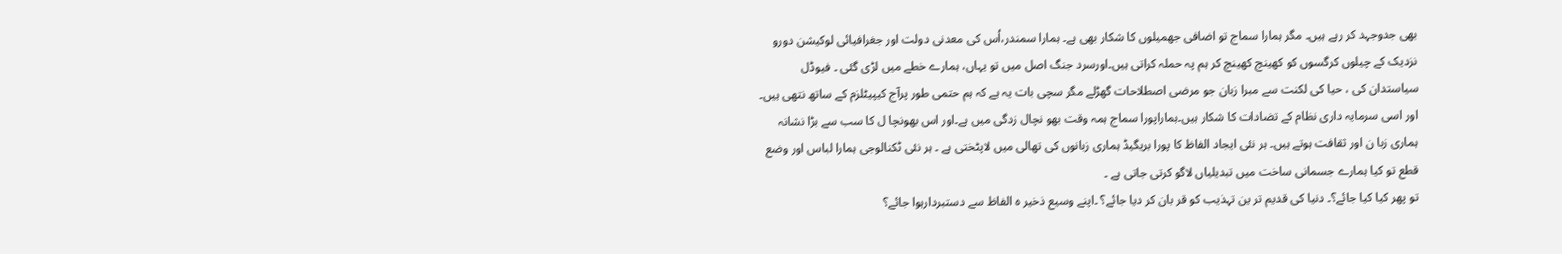بھی جدوجہد کر رہے ہیں۔ مگر ہمارا سماج تو اضافی جھمیلوں کا شکار بھی ہے۔ ہمارا سمندر،اُس کی معدنی دولت اور جغرافیائی لوکیشن دورو نزدیک کے چیلوں کرگسوں کو کھینچ کھینچ کر ہم پہ حملہ کراتی ہیں۔اورسرد جنگ اصل میں تو یہاں، ہمارے خطے میں لڑی گئی ۔ فیوڈل سیاستدان کی ، حیا کی لکنت سے مبرا زبان جو مرضی اصطلاحات گھڑلے مگر سچی بات یہ ہے کہ ہم حتمی طور پرآج کیپیٹلزم کے ساتھ نتھی ہیں۔ اور اسی سرمایہ داری نظام کے تضادات کا شکار ہیں۔ہماراپورا سماج ہمہ وقت بھو نچال زدگی میں ہے۔اور اس بھونچا ل کا سب سے بڑا نشانہ ہماری زبا ن اور ثقافت ہوتے ہیں۔ ہر نئی ایجاد الفاظ کا پورا بریگیڈ ہماری زبانوں کی تھالی میں لاپٹختی ہے ۔ ہر نئی ٹکنالوجی ہمارا لباس اور وضع قطع تو کیا ہمارے جسمانی ساخت میں تبدیلیاں لاگو کرتی جاتی ہے ۔
تو پھر کیا کیا جائے؟۔ دنیا کی قدیم تر ین تہذیب کو قر بان کر دیا جائے؟ ۔اپنے وسیع ذخیر ہ الفاظ سے دستبردارہوا جائے؟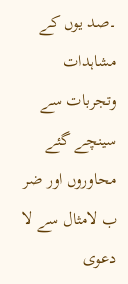۔صد یوں کے مشاہدات وتجربات سے سینچے گئے محاوروں اور ضر ب لامثال سے لا دعوی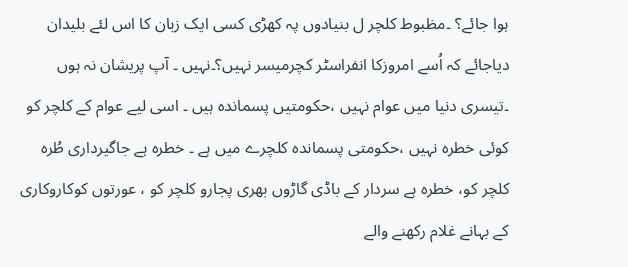ہوا جائے؟ ۔مظبوط کلچر ل بنیادوں پہ کھڑی کسی ایک زبان کا اس لئے بلیدان دیاجائے کہ اُسے امروزکا انفراسٹر کچرمیسر نہیں؟۔نہیں ۔ آپ پریشان نہ ہوں ۔تیسری دنیا میں عوام نہیں ،حکومتیں پسماندہ ہیں ۔ اسی لیے عوام کے کلچر کو کوئی خطرہ نہیں ،حکومتی پسماندہ کلچرے میں ہے ۔ خطرہ ہے جاگیرداری طُرہ کلچر کو، خطرہ ہے سردار کے باڈی گاڑوں بھری پجارو کلچر کو ، عورتوں کوکاروکاری کے بہانے غلام رکھنے والے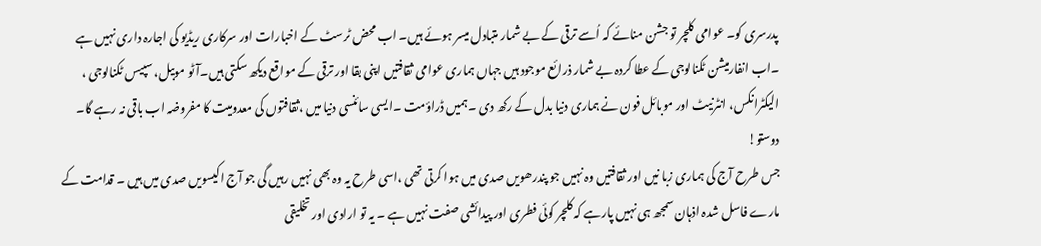پدرسری کو۔ عوامی کلچر تو جشن منائے کہ اُسے ترقی کے بے شمار متبادل میسر ہوئے ہیں۔ اب محض ٹرسٹ کے اخبارات اور سرکاری ریڈیو کی اجارہ داری نہیں ہے ۔اب انفارمیشن ٹکنالوجی کے عطا کردہ بے شمار ذرائع موجود ہیں جہاں ہماری عوامی ثقافتیں اپنی بقا اور ترقی کے مواقع دیکھ سکتی ہیں۔آٹو موبیل، سپیس ٹکنالوجی ، الیکٹرانکس، انٹرنیٹ اور موبائل فون نے ہماری دنیا بدل کے رکھ دی ۔ہمیں ڈراؤمت ۔ایسی سائنسی دنیا میں ،ثقافتوں کی معدومیت کا مفروضہ اب باقی نہ رہے گا۔
دوستو!
جس طرح آج کی ہماری زبا نیں اور ثقافتیں وہ نہیں جو پندرھویں صدی میں ہوا کرتی تھی ،اسی طرح یہ وہ بھی نہیں رہیں گی جو آج اکیسویں صدی میں ہیں ۔ قدامت کے مارے فاسل شدہ اذہان سمجھ ہی نہیں پارہے کہ کلچر کوئی فطری اور پیدائشی صفت نہیں ہے ۔ یہ تو ارادی اور تخلیقی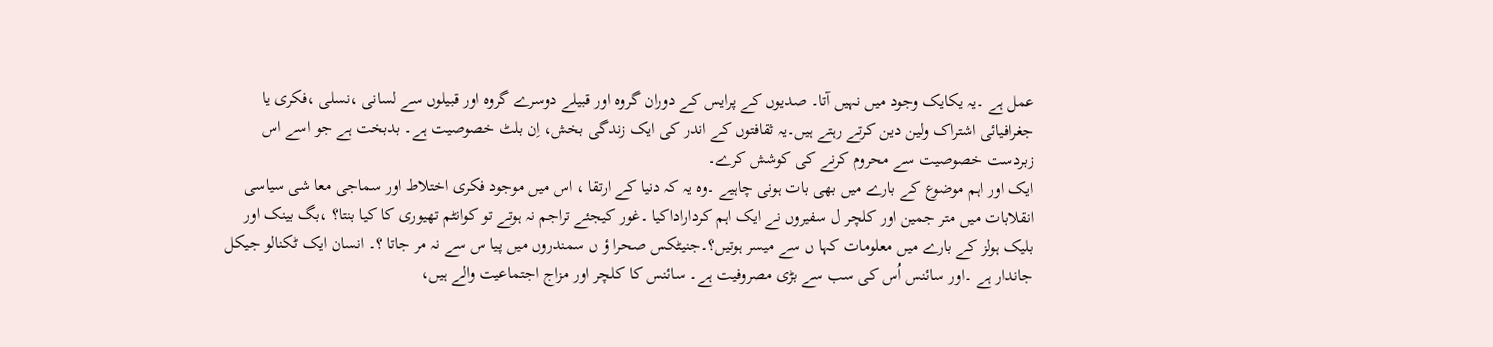عمل ہے ۔یہ یکایک وجود میں نہیں آتا۔ صدیوں کے پرایس کے دوران گروہ اور قبیلے دوسرے گروہ اور قبیلوں سے لسانی ،نسلی ،فکری یا جغرافیائی اشتراک ولین دین کرتے رہتے ہیں۔یہ ثقافتوں کے اندر کی ایک زندگی بخش، اِن بلٹ خصوصیت ہے۔ بدبخت ہے جو اسے اس زبردست خصوصیت سے محروم کرنے کی کوشش کرے۔
ایک اور اہم موضوع کے بارے میں بھی بات ہونی چاہیے ۔وہ یہ کہ دنیا کے ارتقا ، اس میں موجود فکری اختلاط اور سماجی معا شی سیاسی انقلابات میں متر جمین اور کلچر ل سفیروں نے ایک اہم کرداراداکیا ۔غور کیجئے تراجم نہ ہوتے تو کوانٹم تھیوری کا کیا بنتا؟ ،بگ بینک اور بلیک ہولز کے بارے میں معلومات کہا ں سے میسر ہوتیں؟۔جنیٹکس صحرا ؤ ں سمندروں میں پیا س سے نہ مر جاتا ؟۔ انسان ایک ٹکنالو جیکل جاندار ہے ۔اور سائنس اُس کی سب سے بڑی مصروفیت ہے۔ سائنس کا کلچر اور مزاج اجتماعیت والے ہیں،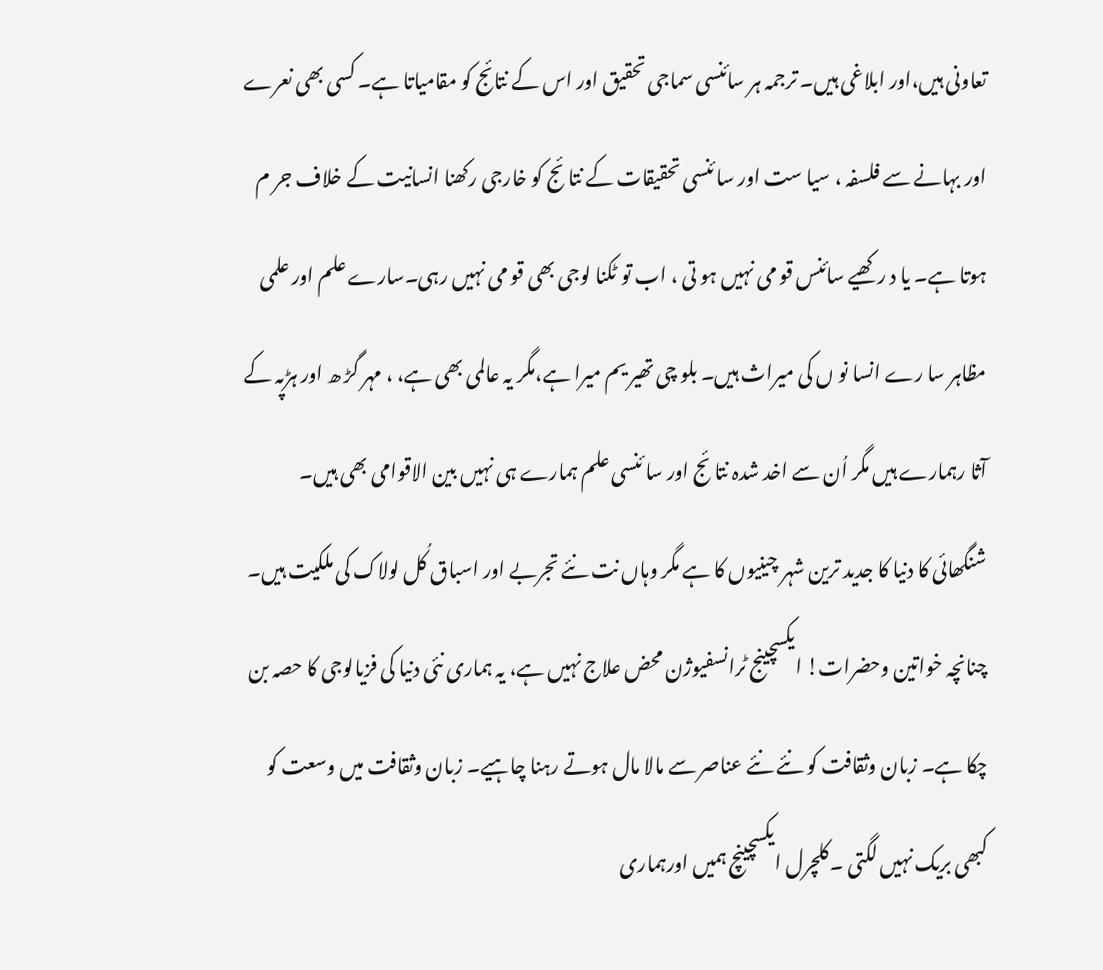تعاونی ہیں،اور ابلاغی ہیں۔ ترجمہ ہر سائنسی سماجی تحقیق اور اس کے نتائج کو مقامیاتا ہے۔ کسی بھی نعرے اور بہانے سے فلسفہ ، سیا ست اور سا ئنسی تحقیقات کے نتا ئج کو خارجی رکھنا انسانیت کے خلاف جر م ہوتا ہے۔ یا د رکھیے سائنس قو می نہیں ہو تی ، اب تو ٹکنا لوجی بھی قو می نہیں رہی۔سارے علم اور علمی مظاہر سا رے انسا نو ں کی میراث ہیں۔ بلو چی تھیر یم میرا ہے،مگر یہ عالمی بھی ہے، ، مہر گڑ ھ اور ہڑپہ کے آثا رہمارے ہیں مگر اُن سے اخد شدہ نتا ئج اور سا ئنسی علم ہمارے ہی نہیں بین الاقوامی بھی ہیں۔ شنگھائی کا دنیا کا جدید ترین شہر چینیوں کا ہے مگر وہاں نت نئے تجربے اور اسباق کُل لولاک کی ملکیت ہیں۔
چنانچہ خواتین وحضرات! ایکسچینج ٹرانسفیوژن محض علاج نہیں ہے، یہ ہماری نئی دنیا کی فزیالوجی کا حصہ بن چکا ہے۔ زبان وثقافت کو نئے نئے عناصر سے مالا مال ہوتے رہنا چاہیے۔ زبان وثقافت میں وسعت کو کبھی بریک نہیں لگتی ۔کلچرل ایکسچینچ ہمیں اورہماری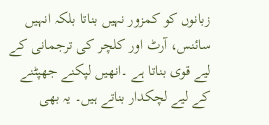زبانوں کو کمزور نہیں بناتا بلکہ انہیں سائنس، آرٹ اور کلچر کی ترجمانی کے لیے قوی بناتا ہے ۔انھیں لپکنے جھپٹنے کے لیے لچکدار بناتے ہیں۔ یہ بھی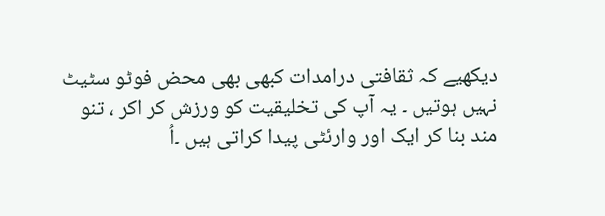دیکھیے کہ ثقافتی درامدات کبھی بھی محض فوٹو سٹیٹ نہیں ہوتیں ۔ یہ آپ کی تخلیقیت کو ورزش کر اکر ، تنو مند بنا کر ایک اور وارئٹی پیدا کراتی ہیں ۔اُ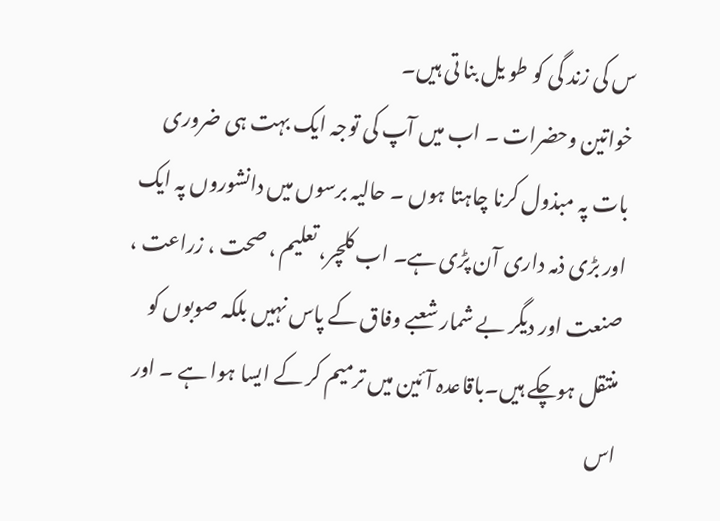س کی زند گی کو طو یل بنا تی ہیں۔
خواتین وحضرات ۔ اب میں آپ کی توجہ ایک بہت ہی ضروری بات پہ مبذول کرنا چاہتا ہوں ۔ حالیہ برسوں میں دانشوروں پہ ایک اور بڑی ذمہ داری آن پڑی ہے۔ اب کلچر، تعلیم ، صحت ، زراعت ، صنعت اور دیگر بے شمار شعبے وفاق کے پاس نہیں بلکہ صوبوں کو منتقل ہوچکے ہیں۔باقاعدہ آئین میں ترمیم کر کے ایسا ہوا ہے ۔ اور اس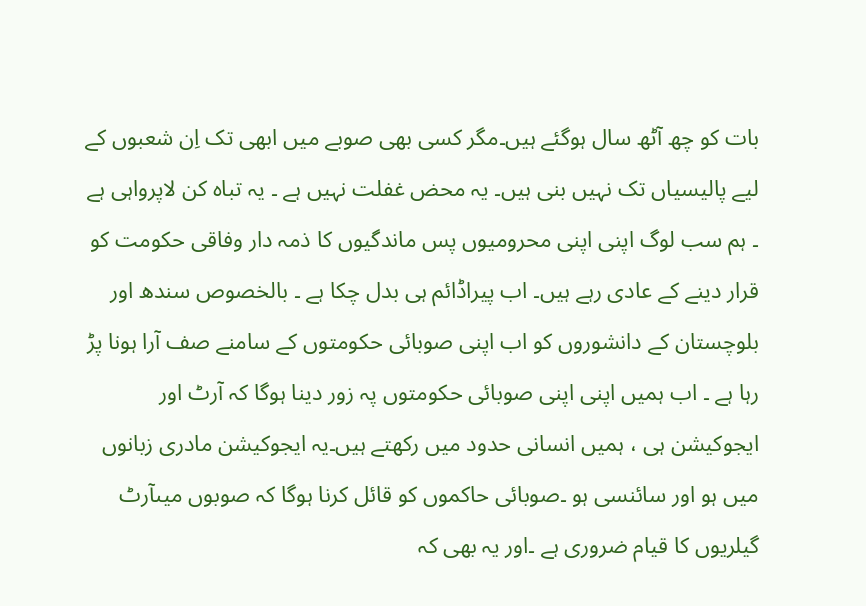بات کو چھ آٹھ سال ہوگئے ہیں۔مگر کسی بھی صوبے میں ابھی تک اِن شعبوں کے لیے پالیسیاں تک نہیں بنی ہیں۔ یہ محض غفلت نہیں ہے ۔ یہ تباہ کن لاپرواہی ہے ۔ ہم سب لوگ اپنی اپنی محرومیوں پس ماندگیوں کا ذمہ دار وفاقی حکومت کو قرار دینے کے عادی رہے ہیں۔ اب پیراڈائم ہی بدل چکا ہے ۔ بالخصوص سندھ اور بلوچستان کے دانشوروں کو اب اپنی صوبائی حکومتوں کے سامنے صف آرا ہونا پڑ رہا ہے ۔ اب ہمیں اپنی اپنی صوبائی حکومتوں پہ زور دینا ہوگا کہ آرٹ اور ایجوکیشن ہی ، ہمیں انسانی حدود میں رکھتے ہیں۔یہ ایجوکیشن مادری زبانوں میں ہو اور سائنسی ہو ۔صوبائی حاکموں کو قائل کرنا ہوگا کہ صوبوں میںآرٹ گیلریوں کا قیام ضروری ہے ۔اور یہ بھی کہ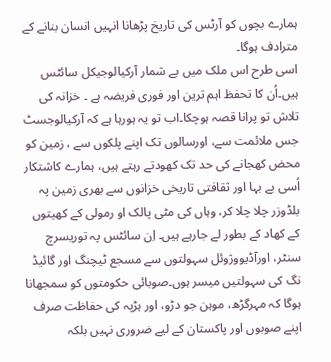ہمارے بچوں کو آرٹس کی تاریخ پڑھانا انہیں انسان بنانے کے مترادف ہوگا۔
اسی طرح اس ملک میں بے شمار آرکیالوجیکل سائٹس ہیں۔اُن کا تحفظ اہم ترین اور فوری فریضہ ہے ۔ خزانہ کی تلاش تو پرانا قصہ ہوچکا۔اب تو یہ ہورہا ہے کہ آرکیالوجسٹ جس ملائمت سے، اورسالوں تک اپنے پلکوں سے ، زمین کو محض کھجانے کی حد تک کھودتے رہتے ہیں، ہمارے کاشتکار اُسی بے بہا اور ثقافتی تاریخی خزانوں سے بھری زمین پہ بلڈوزر چلا چلا کر، وہاں کی مٹی پالک او رمولی کے کھیتوں کے کھاد کے بطور لے جارہے ہیں۔ اِن سائٹس پہ توریسرچ سنٹر، اورآڈیووژوئل سہولتوں سے مسجع ٹیچنگ اور گائیڈ نگ کی سہولتیں میسر ہوں۔صوبائی حکومتوں کو سمجھانا ہوگا کہ مہرگڑھ، موہن جو دڑو، اور ہڑپہ کی حفاظت صرف اپنے صوبوں اور پاکستان کے لیے ضروری نہیں بلکہ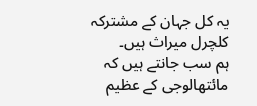یہ کل جہان کے مشترکہ کلچرل میراث ہیں۔
ہم سب جانتے ہیں کہ مائتھالوجی کے عظیم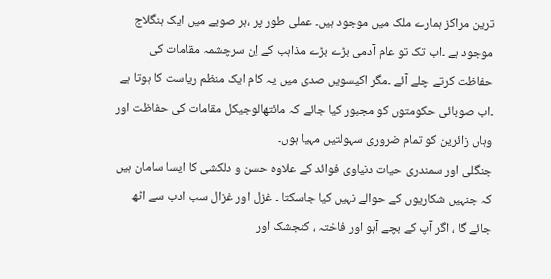ترین مراکز ہمارے ملک میں موجود ہیں۔ عملی طور پر ،ہر صوبے میں ایک ہنگلاج موجود ہے ۔اب تک تو عام آدمی بڑے بڑے مذاہب کے اِن سرچشمہ مقامات کی حفاظت کرتے چلے آئے ۔مگر اکیسویں صدی میں یہ کام ایک منظم ریاست کا ہوتا ہے ۔اب صوبائی حکومتوں کو مجبور کیا جائے کہ مائتھالوجیکل مقامات کی حفاظت اور وہاں زائرین کو تمام ضروری سہولتیں مہیا ہوں۔
جنگلی اور سمندری حیات دنیاوی فوائد کے علاوہ حسن و دلکشی کا ایسا سامان ہیں کہ جنہیں شکاریوں کے حوالے نہیں کیا جاسکتا ۔ غزل اور غزال سب ادب سے اٹھ جائے گا ، اگر آپ کے بچے آہو اور فاختہ ، کنجشک اور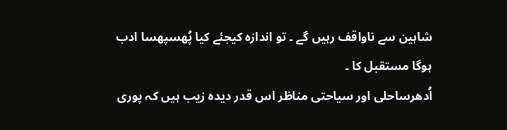شاہین سے ناواقف رہیں گے ۔ تو اندازہ کیجئے کیا پُھسپھسا ادب ہوگا مستقبل کا ۔
اُدھرساحلی اور سیاحتی مناظر اس قدر دیدہ زیب ہیں کہ پوری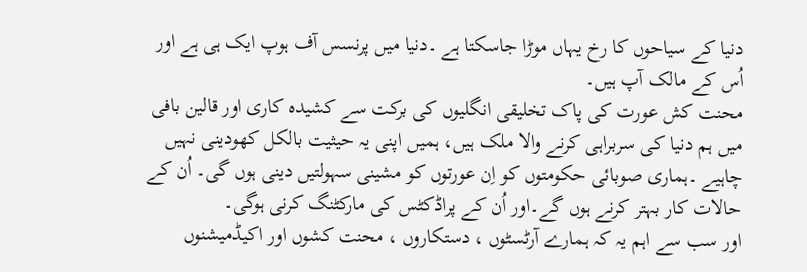دنیا کے سیاحوں کا رخ یہاں موڑا جاسکتا ہے ۔دنیا میں پرنسس آف ہوپ ایک ہی ہے اور اُس کے مالک آپ ہیں۔
محنت کش عورت کی پاک تخلیقی انگلیوں کی برکت سے کشیدہ کاری اور قالین بافی میں ہم دنیا کی سربراہی کرنے والا ملک ہیں، ہمیں اپنی یہ حیثیت بالکل کھودینی نہیں چاہیے ۔ہماری صوبائی حکومتوں کو اِن عورتوں کو مشینی سہولتیں دینی ہوں گی۔ اُن کے حالات کار بہتر کرنے ہوں گے۔اور اُن کے پراڈکٹس کی مارکٹنگ کرنی ہوگی۔
اور سب سے اہم یہ کہ ہمارے آرٹسٹوں ، دستکاروں ، محنت کشوں اور اکیڈمیشنوں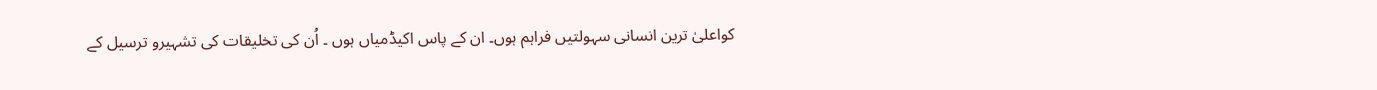کواعلیٰ ترین انسانی سہولتیں فراہم ہوں۔ ان کے پاس اکیڈمیاں ہوں ۔ اُن کی تخلیقات کی تشہیرو ترسیل کے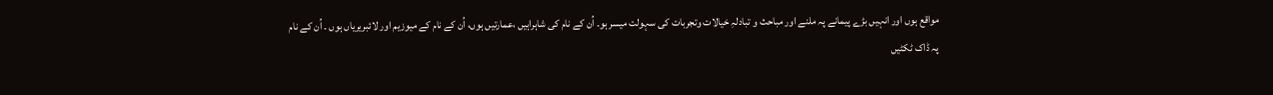مواقع ہوں اور انہیں بڑے پیمانے پہ ملنے اور مباحث و تبادلہِ خیالات وتجربات کی سہولت میسر ہو۔ اُن کے نام کی شاہراہیں ،عمارتیں ہوں، اُن کے نام کے میوزیم اور لائبریریاں ہوں ۔ اُن کے نام پہ ڈاک ٹکٹیں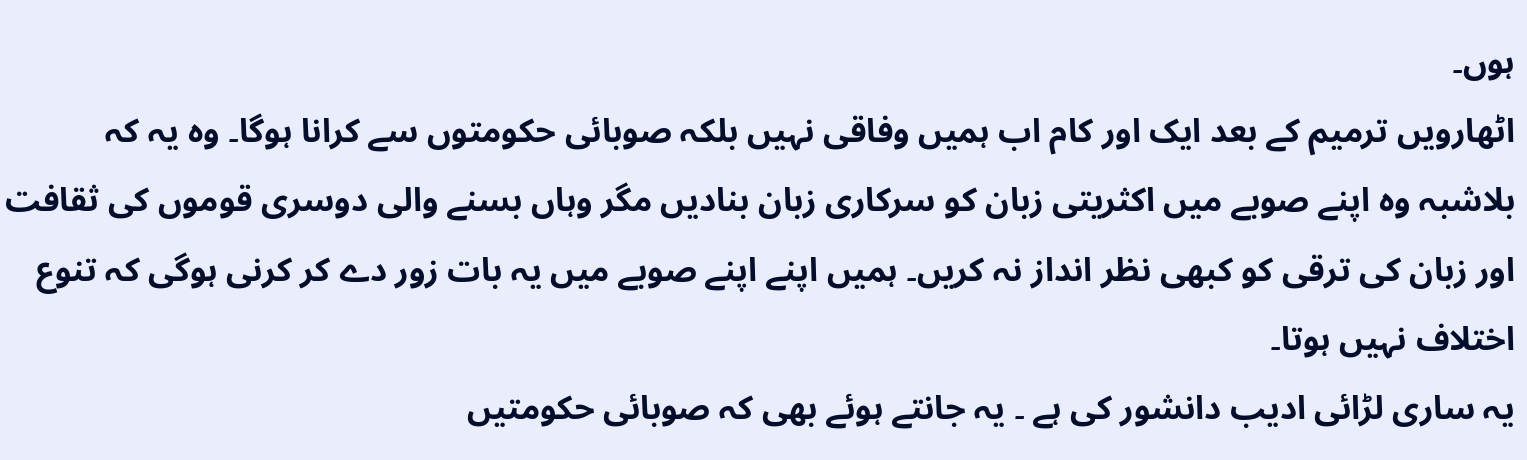ہوں۔
اٹھارویں ترمیم کے بعد ایک اور کام اب ہمیں وفاقی نہیں بلکہ صوبائی حکومتوں سے کرانا ہوگا۔ وہ یہ کہ بلاشبہ وہ اپنے صوبے میں اکثریتی زبان کو سرکاری زبان بنادیں مگر وہاں بسنے والی دوسری قوموں کی ثقافت اور زبان کی ترقی کو کبھی نظر انداز نہ کریں۔ ہمیں اپنے اپنے صوبے میں یہ بات زور دے کر کرنی ہوگی کہ تنوع اختلاف نہیں ہوتا۔
یہ ساری لڑائی ادیب دانشور کی ہے ۔ یہ جانتے ہوئے بھی کہ صوبائی حکومتیں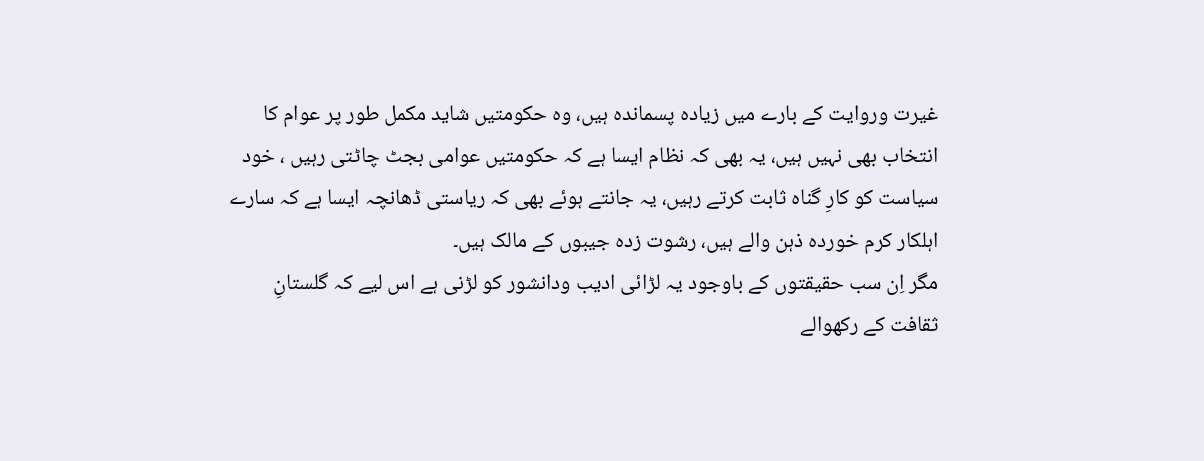غیرت وروایت کے بارے میں زیادہ پسماندہ ہیں، وہ حکومتیں شاید مکمل طور پر عوام کا انتخاب بھی نہیں ہیں، یہ بھی کہ نظام ایسا ہے کہ حکومتیں عوامی بجٹ چاٹتی رہیں ، خود سیاست کو کارِ گناہ ثابت کرتے رہیں، یہ جانتے ہوئے بھی کہ ریاستی ڈھانچہ ایسا ہے کہ سارے اہلکار کرم خوردہ ذہن والے ہیں، رشوت زدہ جیبوں کے مالک ہیں۔
مگر اِن سب حقیقتوں کے باوجود یہ لڑائی ادیب ودانشور کو لڑنی ہے اس لیے کہ گلستانِ ثقافت کے رکھوالے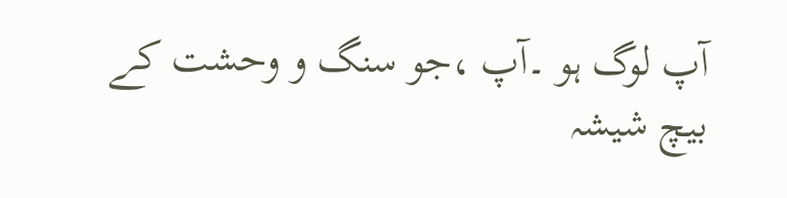آپ لوگ ہو ۔آپ ،جو سنگ و وحشت کے بیچ شیشہ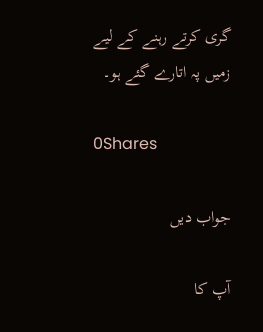گری کرتے رہنے کے لیے زمیں پہ اتارے گئے ہو۔

0Shares

جواب دیں

آپ کا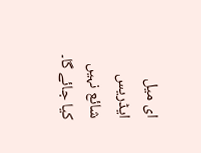ای میل ایڈریس شائع نہیں کیا جائے گا۔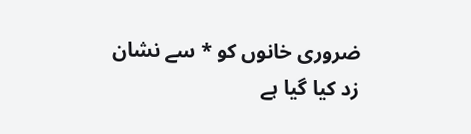ضروری خانوں کو * سے نشان زد کیا گیا ہے